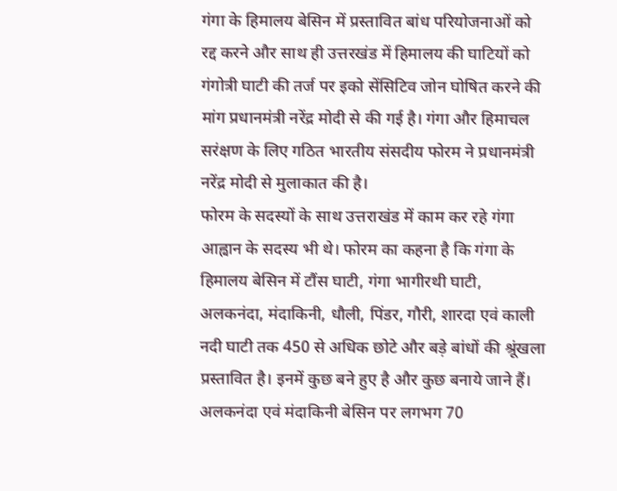गंगा के हिमालय बेसिन में प्रस्तावित बांध परियोजनाओं को रद्द करने और साथ ही उत्तरखंड में हिमालय की घाटियों को गंगोत्री घाटी की तर्ज पर इको सेंसिटिव जोन घोषित करने की मांग प्रधानमंत्री नरेंद्र मोदी से की गई है। गंगा और हिमाचल सरंक्षण के लिए गठित भारतीय संसदीय फोरम ने प्रधानमंत्री नरेंद्र मोदी से मुलाकात की है।
फोरम के सदस्यों के साथ उत्तराखंड में काम कर रहे गंगा आह्वान के सदस्य भी थे। फोरम का कहना है कि गंगा के हिमालय बेसिन में टौंस घाटी, गंगा भागीरथी घाटी, अलकनंदा, मंदाकिनी, धौली, पिंडर, गौरी, शारदा एवं काली नदी घाटी तक 450 से अधिक छोटे और बड़े बांधों की श्रूंखला प्रस्तावित है। इनमें कुछ बने हुए है और कुछ बनाये जाने हैं।
अलकनंदा एवं मंदाकिनी बेसिन पर लगभग 70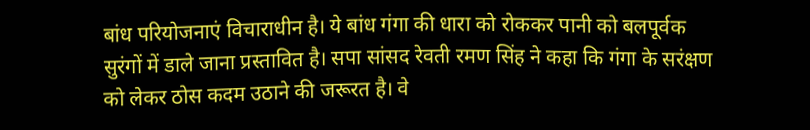बांध परियोजनाएं विचाराधीन है। ये बांध गंगा की धारा को रोककर पानी को बलपूर्वक सुरंगों में डाले जाना प्रस्तावित है। सपा सांसद रेवती रमण सिंह ने कहा कि गंगा के सरंक्षण को लेकर ठोस कदम उठाने की जरूरत है। वे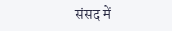संसद में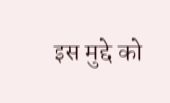इस मुद्दे को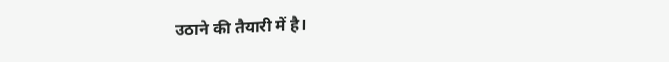उठाने की तैयारी में है।